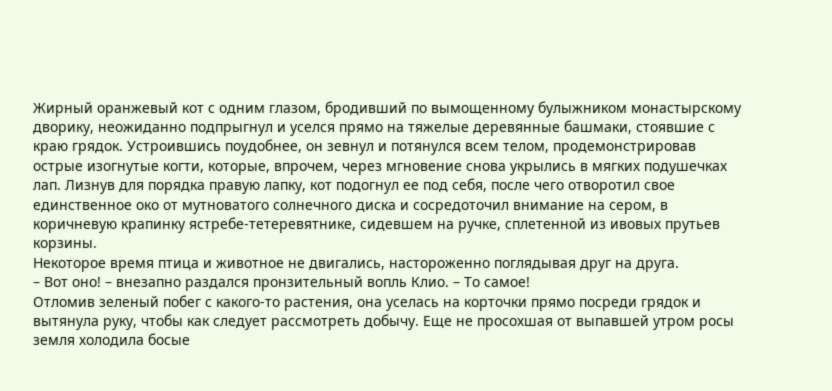Жирный оранжевый кот с одним глазом, бродивший по вымощенному булыжником монастырскому дворику, неожиданно подпрыгнул и уселся прямо на тяжелые деревянные башмаки, стоявшие с краю грядок. Устроившись поудобнее, он зевнул и потянулся всем телом, продемонстрировав острые изогнутые когти, которые, впрочем, через мгновение снова укрылись в мягких подушечках лап. Лизнув для порядка правую лапку, кот подогнул ее под себя, после чего отворотил свое единственное око от мутноватого солнечного диска и сосредоточил внимание на сером, в коричневую крапинку ястребе-тетеревятнике, сидевшем на ручке, сплетенной из ивовых прутьев корзины.
Некоторое время птица и животное не двигались, настороженно поглядывая друг на друга.
– Вот оно! – внезапно раздался пронзительный вопль Клио. – То самое!
Отломив зеленый побег с какого-то растения, она уселась на корточки прямо посреди грядок и вытянула руку, чтобы как следует рассмотреть добычу. Еще не просохшая от выпавшей утром росы земля холодила босые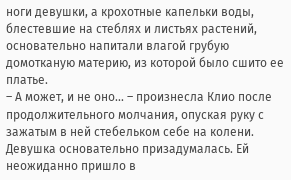ноги девушки, а крохотные капельки воды, блестевшие на стеблях и листьях растений, основательно напитали влагой грубую домотканую материю, из которой было сшито ее платье.
– А может, и не оно... – произнесла Клио после продолжительного молчания, опуская руку с зажатым в ней стебельком себе на колени.
Девушка основательно призадумалась. Ей неожиданно пришло в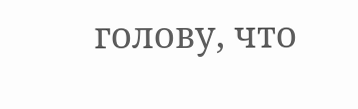голову, что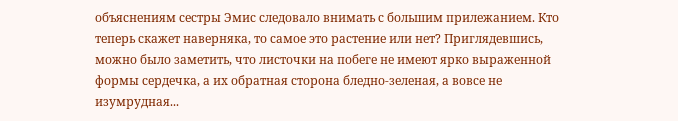объяснениям сестры Эмис следовало внимать с большим прилежанием. Кто теперь скажет наверняка, то самое это растение или нет? Приглядевшись, можно было заметить, что листочки на побеге не имеют ярко выраженной формы сердечка, а их обратная сторона бледно-зеленая, а вовсе не изумрудная...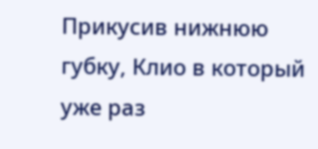Прикусив нижнюю губку, Клио в который уже раз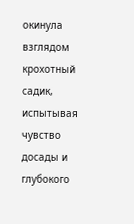окинула взглядом крохотный садик, испытывая чувство досады и глубокого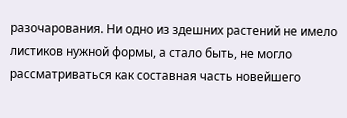разочарования. Ни одно из здешних растений не имело листиков нужной формы, а стало быть, не могло рассматриваться как составная часть новейшего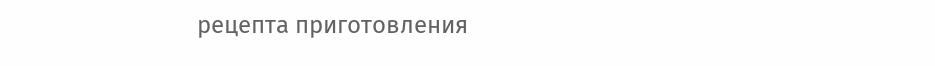рецепта приготовления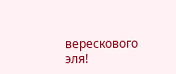верескового эля!